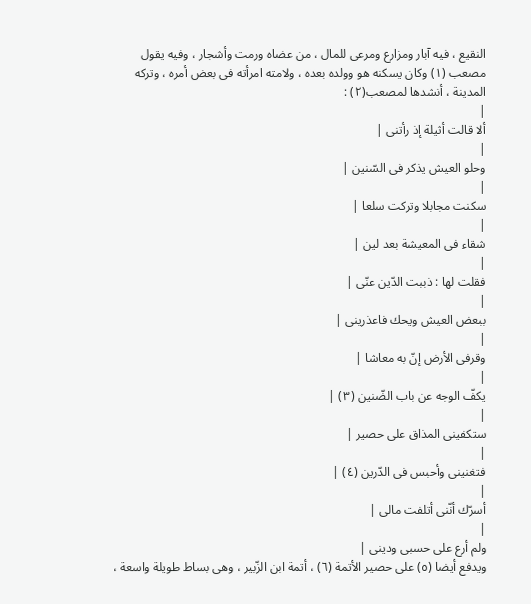النقيع ، فيه آبار ومزارع ومرعى للمال ، من عضاه ورمت وأشجار ، وفيه يقول مصعب (١) وكان يسكنه هو وولده بعده ، ولامته امرأته فى بعض أمره ، وتركه المدينة ، أنشدها لمصعب(٢) :
|
ألا قالت أثيلة إذ رأتنى |
|
وحلو العيش يذكر فى السّنين |
|
سكنت مجابلا وتركت سلعا |
|
شقاء فى المعيشة بعد لين |
|
فقلت لها : ذببت الدّين عنّى |
|
ببعض العيش ويحك فاعذرينى |
|
وقرفى الأرض إنّ به معاشا |
|
يكفّ الوجه عن باب الضّنين (٣) |
|
ستكفينى المذاق على حصير |
|
فتغنينى وأحبس فى الدّرين (٤) |
|
أسرّك أنّنى أتلفت مالى |
|
ولم أرع على حسبى ودينى |
ويدفع أيضا (٥) على حصير الأتمة (٦) ، أتمة ابن الزّبير ، وهى بساط طويلة واسعة ،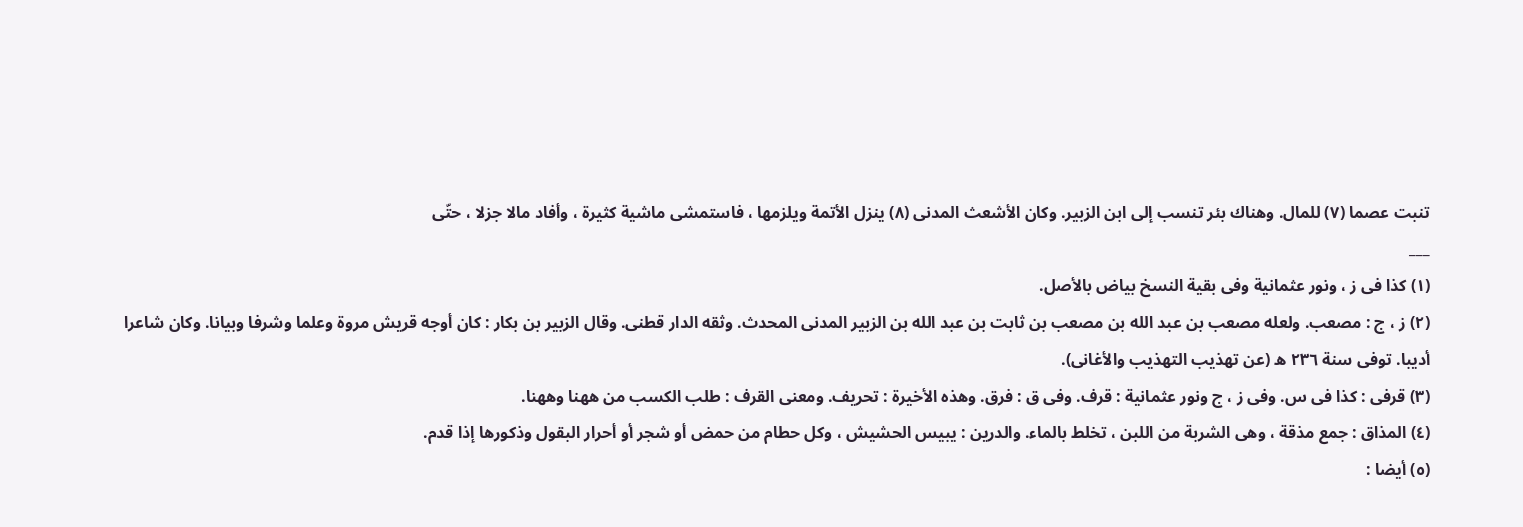تنبت عصما (٧) للمال. وهناك بئر تنسب إلى ابن الزبير. وكان الأشعث المدنى (٨) ينزل الأتمة ويلزمها ، فاستمشى ماشية كثيرة ، وأفاد مالا جزلا ، حتّى
___
(١) كذا فى ز ، ونور عثمانية وفى بقية النسخ بياض بالأصل.
(٢) ز ، ج : مصعب. ولعله مصعب بن عبد الله بن مصعب بن ثابت بن عبد الله بن الزبير المدنى المحدث. وثقه الدار قطنى. وقال الزبير بن بكار : كان أوجه قريش مروة وعلما وشرفا وبيانا. وكان شاعرا أديبا. توفى سنة ٢٣٦ ه (عن تهذيب التهذيب والأغانى).
(٣) قرفى : كذا فى س. وفى ز ، ج ونور عثمانية : قرف. وفى ق : فرق. وهذه الأخيرة : تحريف. ومعنى القرف : طلب الكسب من ههنا وههنا.
(٤) المذاق : جمع مذقة ، وهى الشربة من اللبن ، تخلط بالماء. والدرين : يبيس الحشيش ، وكل حطام من حمض أو شجر أو أحرار البقول وذكورها إذا قدم.
(٥) أيضا :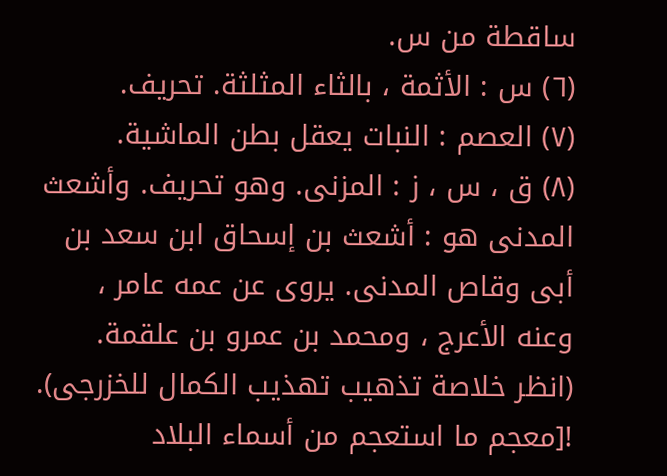ساقطة من س.
(٦) س : الأثمة ، بالثاء المثلثة. تحريف.
(٧) العصم : النبات يعقل بطن الماشية.
(٨) ق ، س ، ز : المزنى. وهو تحريف. وأشعث المدنى هو : أشعث بن إسحاق ابن سعد بن أبى وقاص المدنى. يروى عن عمه عامر ، وعنه الأعرج ، ومحمد بن عمرو بن علقمة. (انظر خلاصة تذهيب تهذيب الكمال للخزرجى).
![معجم ما استعجم من أسماء البلاد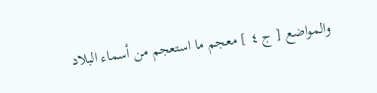والمواضع [ ج ٤ ] معجم ما استعجم من أسماء البلاد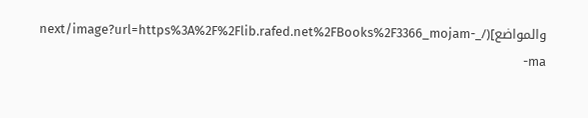والمواضع](/_next/image?url=https%3A%2F%2Flib.rafed.net%2FBooks%2F3366_mojam-ma-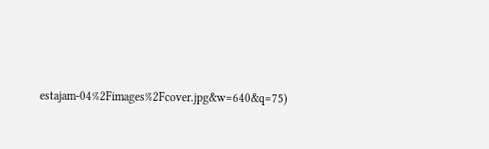estajam-04%2Fimages%2Fcover.jpg&w=640&q=75)